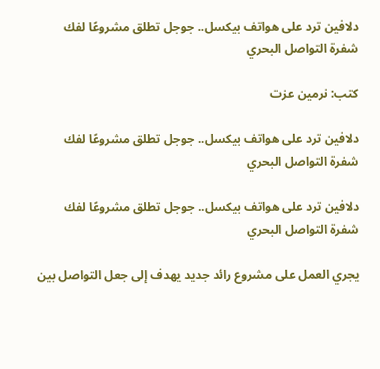دلافين ترد على هواتف بيكسل.. جوجل تطلق مشروعًا لفك شفرة التواصل البحري

كتب: نرمين عزت

دلافين ترد على هواتف بيكسل.. جوجل تطلق مشروعًا لفك شفرة التواصل البحري

دلافين ترد على هواتف بيكسل.. جوجل تطلق مشروعًا لفك شفرة التواصل البحري

يجري العمل على مشروع رائد جديد يهدف إلى جعل التواصل بين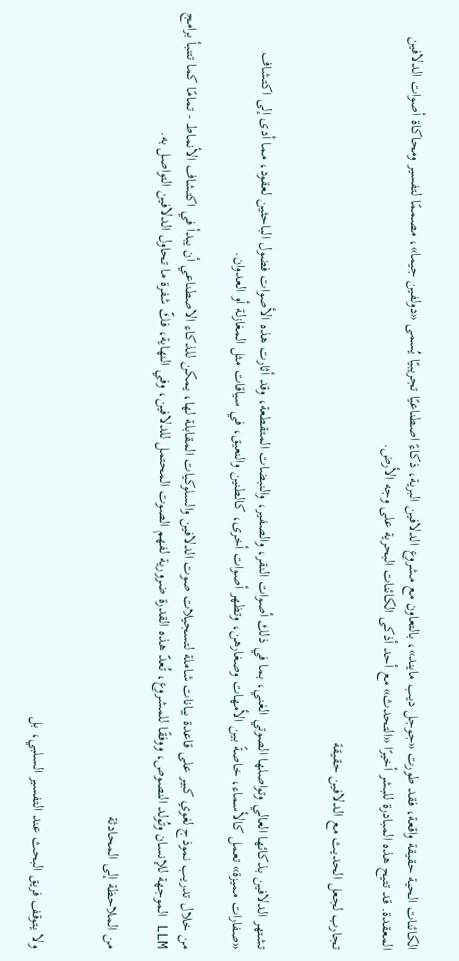الكائنات الحية حقيقة واقعة، فقد طورت «جوجل ديب مايند»، بالتعاون مع مشروع الدلافين البرية، ذكاءً اصطناعيًا تجريبيًا يُسمى «دولفين جيما»، مصممًا لتفسير ومحاكاة أصوات الدلافين المعقدة. قد تتيح هذه المبادرة للبشر أخيرًا «التحدث» مع أحد أذكى الكائنات البحرية على وجه الأرض.

تجارب لجعل الحديث مع الدلافين حقيقة


تشتهر الدلافين بذكائها العالي وتواصلها الصوتي الغني، بما في ذلك أصوات النقر، والصفير، والنبضات المتقطعة، وقد أثارت هذه الأصوات فضول الباحثين لعقود، مما أدى إلى اكتشاف «صفارات مميزة» تعمل كالأسماء، خاصةً بين الأمهات وصغارهن، وتظهر أصوات أخرى، كالطنين والنعيق، في سياقات مثل المغازلة أو العدوان.

من خلال تدريب نموذج لغوي كبير على قاعدة بيانات شاملة لتسجيلات صوت الدلافين والسلوكيات المقابلة لها، يمكن للذكاء الاصطناعي أن يبدأ في اكتشاف الأنماط - تمامًا كما تتنبأ برامج LLM الموجهة للإنسان وتُولد النصوص، ووفقًا للمشروع، تُعدّ هذه القدرة ضرورية لفهم الصوت المحتمل للدلافين، وفي النهاية، فكّ شفرة ما تحاول الدلافين التواصل به.

من الملاحظة إلى المحادثة


ولا يتوقف فريق البحث عند التفسير السلبي، بل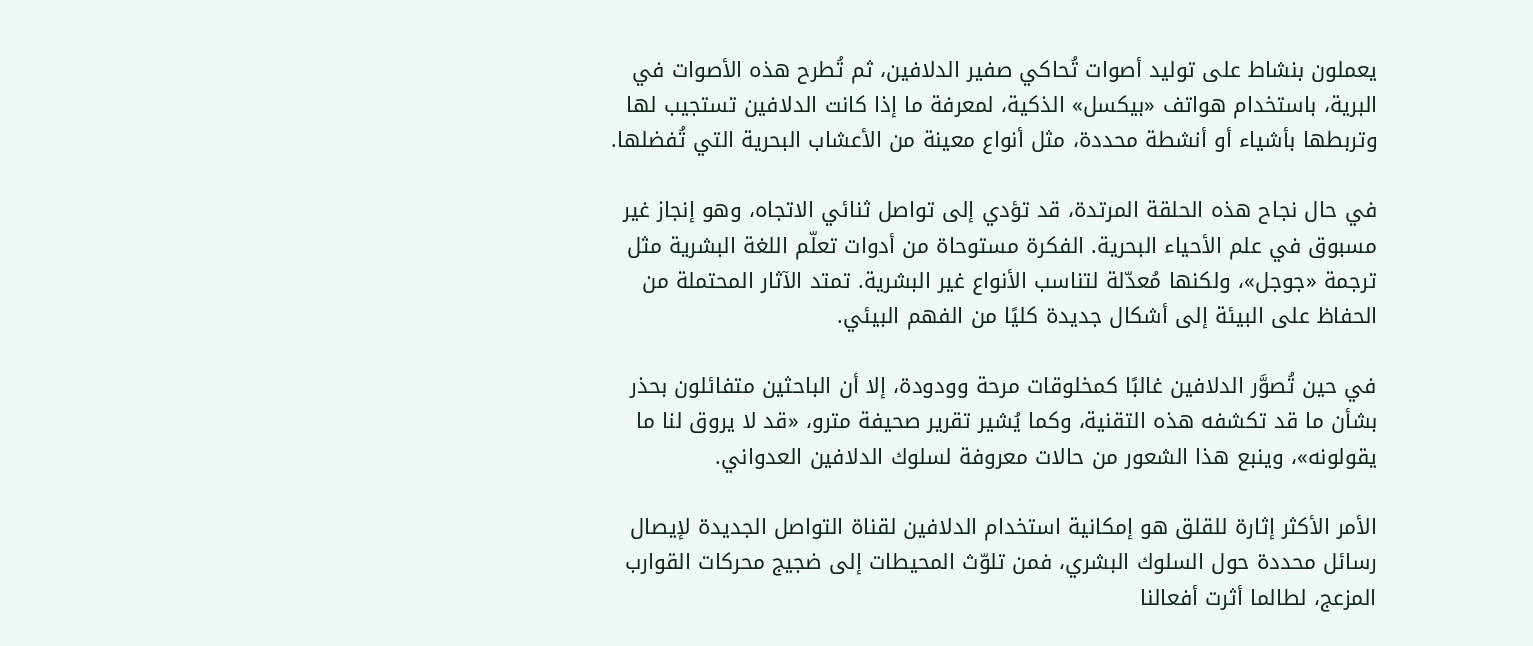يعملون بنشاط على توليد أصوات تُحاكي صفير الدلافين، ثم تُطرح هذه الأصوات في البرية، باستخدام هواتف «بيكسل» الذكية، لمعرفة ما إذا كانت الدلافين تستجيب لها وتربطها بأشياء أو أنشطة محددة، مثل أنواع معينة من الأعشاب البحرية التي تُفضلها.

في حال نجاح هذه الحلقة المرتدة، قد تؤدي إلى تواصل ثنائي الاتجاه، وهو إنجاز غير مسبوق في علم الأحياء البحرية. الفكرة مستوحاة من أدوات تعلّم اللغة البشرية مثل ترجمة «جوجل»، ولكنها مُعدّلة لتناسب الأنواع غير البشرية. تمتد الآثار المحتملة من الحفاظ على البيئة إلى أشكال جديدة كليًا من الفهم البيئي.

في حين تُصوَّر الدلافين غالبًا كمخلوقات مرحة وودودة، إلا أن الباحثين متفائلون بحذر بشأن ما قد تكشفه هذه التقنية، وكما يُشير تقرير صحيفة مترو، «قد لا يروق لنا ما يقولونه»، وينبع هذا الشعور من حالات معروفة لسلوك الدلافين العدواني.

الأمر الأكثر إثارة للقلق هو إمكانية استخدام الدلافين لقناة التواصل الجديدة لإيصال رسائل محددة حول السلوك البشري، فمن تلوّث المحيطات إلى ضجيج محركات القوارب المزعج، لطالما أثرت أفعالنا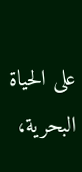على الحياة البحرية،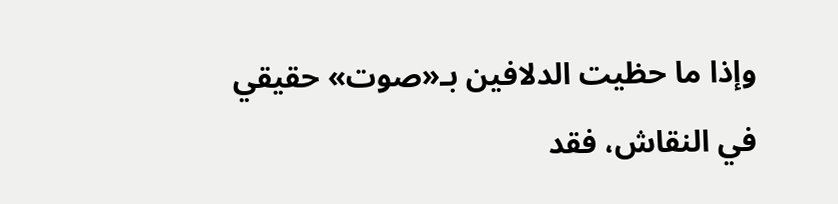وإذا ما حظيت الدلافين بـ«صوت» حقيقي في النقاش، فقد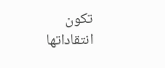تكون انتقاداتها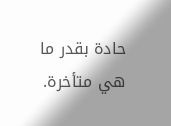حادة بقدر ما هي متأخرة.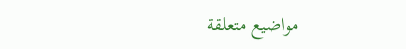مواضيع متعلقة